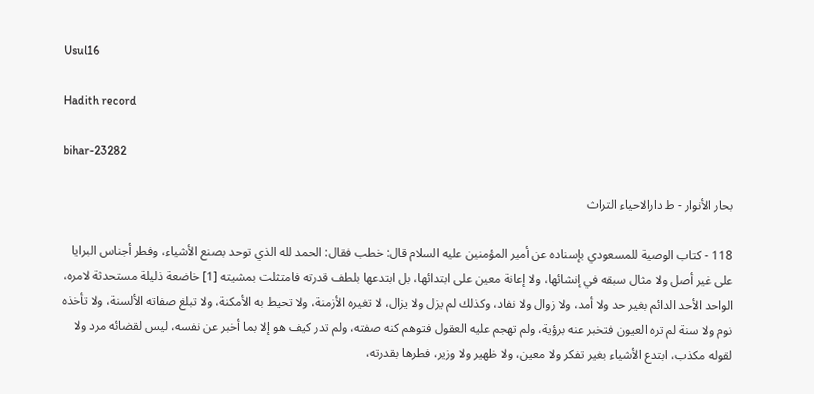Usul16

Hadith record

bihar-23282

بحار الأنوار - ط دارالاحياء التراث

118 - كتاب الوصية للمسعودي بإسناده عن أمير المؤمنين عليه السلام قال: خطب فقال: الحمد لله الذي توحد بصنع الأشياء، وفطر أجناس البرايا على غير أصل ولا مثال سبقه في إنشائها، ولا إعانة معين على ابتدائها، بل ابتدعها بلطف قدرته فامتثلت بمشيته [1] خاضعة ذليلة مستحدثة لامره، الواحد الأحد الدائم بغير حد ولا أمد، ولا زوال ولا نفاد، وكذلك لم يزل ولا يزال، لا تغيره الأزمنة، ولا تحيط به الأمكنة، ولا تبلغ صفاته الألسنة، ولا تأخذه نوم ولا سنة لم تره العيون فتخبر عنه برؤية، ولم تهجم عليه العقول فتوهم كنه صفته، ولم تدر كيف هو إلا بما أخبر عن نفسه، ليس لقضائه مرد ولا لقوله مكذب، ابتدع الأشياء بغير تفكر ولا معين، ولا ظهير ولا وزير، فطرها بقدرته،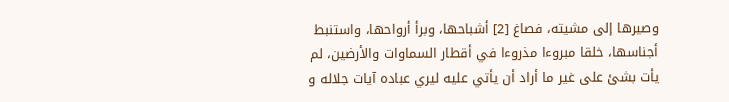وصيرها إلى مشيته، فصاغ [2] أشباحها، وبرأ أرواحها، واستنبط أجناسها، خلقا مبروءا مذروءا في أقطار السماوات والأرضين، لم يأت بشئ على غير ما أراد أن يأتي عليه ليري عباده آيات جلاله و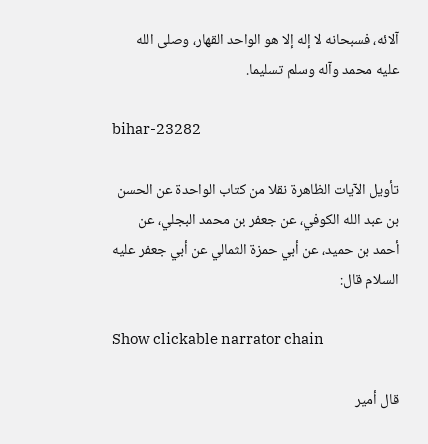آلائه، فسبحانه لا إله إلا هو الواحد القهار، وصلى الله عليه محمد وآله وسلم تسليما.

bihar-23282

تأويل الآيات الظاهرة نقلا من كتاب الواحدة عن الحسن بن عبد الله الكوفي، عن جعفر بن محمد البجلي، عن أحمد بن حميد، عن أبي حمزة الثمالي عن أبي جعفر عليه السلام قال:

Show clickable narrator chain

قال أمير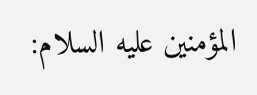المؤمنين عليه السلام: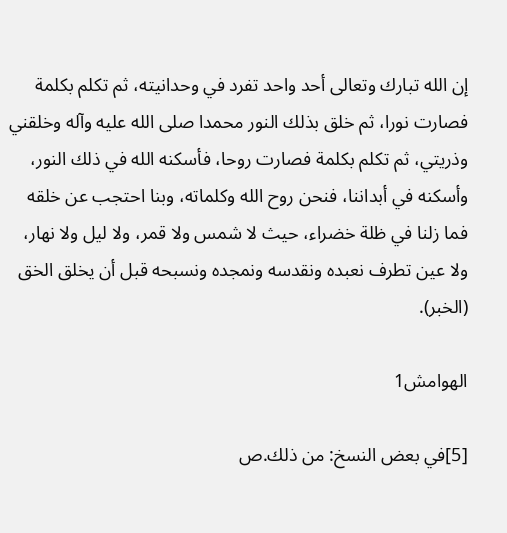إن الله تبارك وتعالى أحد واحد تفرد في وحدانيته، ثم تكلم بكلمة فصارت نورا، ثم خلق بذلك النور محمدا صلى الله عليه وآله وخلقني وذريتي، ثم تكلم بكلمة فصارت روحا، فأسكنه الله في ذلك النور، وأسكنه في أبداننا، فنحن روح الله وكلماته، وبنا احتجب عن خلقه فما زلنا في ظلة خضراء، حيث لا شمس ولا قمر، ولا ليل ولا نهار، ولا عين تطرف نعبده ونقدسه ونمجده ونسبحه قبل أن يخلق الخق (الخبر).

الهوامش1

[5]في بعض النسخ: من ذلك.ص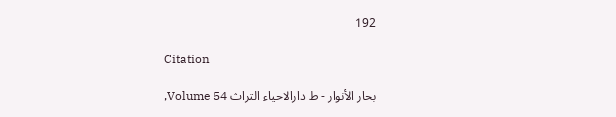192

Citation

بحار الأنوار - ط دارالاحياء التراث Volume 54,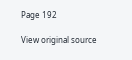Page 192

View original source